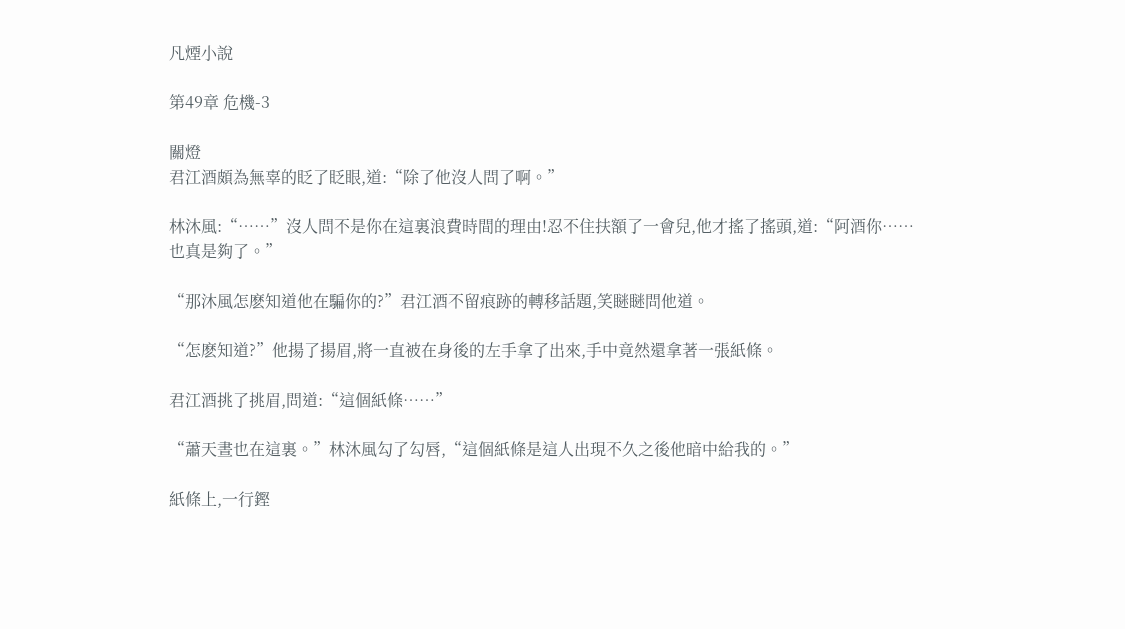凡煙小說

第49章 危機-3

關燈
君江酒頗為無辜的眨了眨眼,道:“除了他沒人問了啊。”

林沐風:“……”沒人問不是你在這裏浪費時間的理由!忍不住扶額了一會兒,他才搖了搖頭,道:“阿酒你……也真是夠了。”

“那沐風怎麽知道他在騙你的?”君江酒不留痕跡的轉移話題,笑瞇瞇問他道。

“怎麽知道?”他揚了揚眉,將一直被在身後的左手拿了出來,手中竟然還拿著一張紙條。

君江酒挑了挑眉,問道:“這個紙條……”

“蕭天晝也在這裏。”林沐風勾了勾唇,“這個紙條是這人出現不久之後他暗中給我的。”

紙條上,一行鏗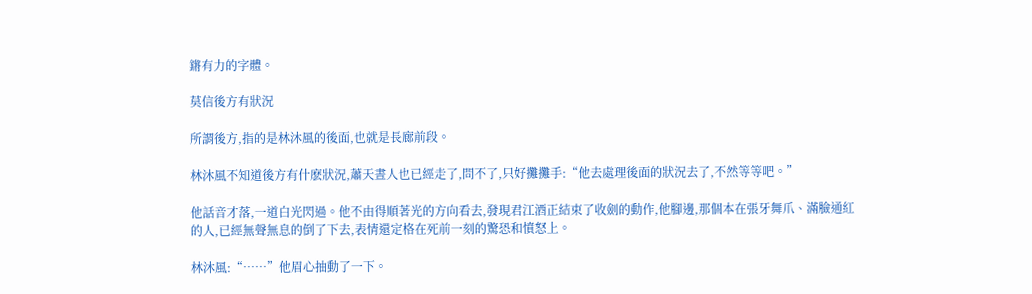鏘有力的字體。

莫信後方有狀況

所謂後方,指的是林沐風的後面,也就是長廊前段。

林沐風不知道後方有什麽狀況,蕭天晝人也已經走了,問不了,只好攤攤手:“他去處理後面的狀況去了,不然等等吧。”

他話音才落,一道白光閃過。他不由得順著光的方向看去,發現君江酒正結束了收劍的動作,他腳邊,那個本在張牙舞爪、滿臉通紅的人,已經無聲無息的倒了下去,表情還定格在死前一刻的驚恐和憤怒上。

林沐風:“……”他眉心抽動了一下。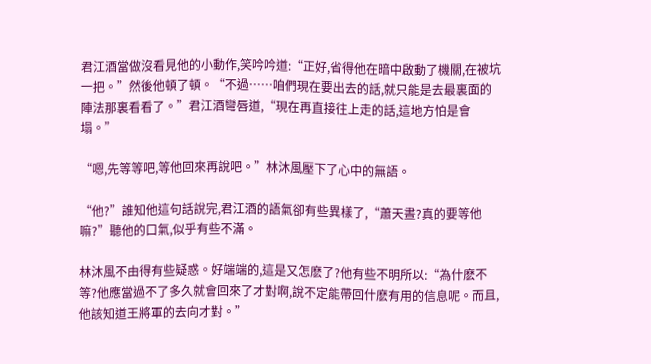君江酒當做沒看見他的小動作,笑吟吟道:“正好,省得他在暗中啟動了機關,在被坑一把。”然後他頓了頓。“不過……咱們現在要出去的話,就只能是去最裏面的陣法那裏看看了。”君江酒彎唇道,“現在再直接往上走的話,這地方怕是會塌。”

“嗯,先等等吧,等他回來再說吧。”林沐風壓下了心中的無語。

“他?”誰知他這句話說完,君江酒的語氣卻有些異樣了,“蕭天晝?真的要等他嘛?”聽他的口氣,似乎有些不滿。

林沐風不由得有些疑惑。好端端的,這是又怎麽了?他有些不明所以:“為什麽不等?他應當過不了多久就會回來了才對啊,說不定能帶回什麽有用的信息呢。而且,他該知道王將軍的去向才對。”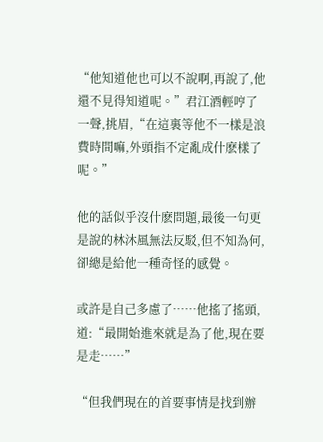“他知道他也可以不說啊,再說了,他還不見得知道呢。”君江酒輕哼了一聲,挑眉,“在這裏等他不一樣是浪費時間嘛,外頭指不定亂成什麽樣了呢。”

他的話似乎沒什麽問題,最後一句更是說的林沐風無法反駁,但不知為何,卻總是給他一種奇怪的感覺。

或許是自己多慮了……他搖了搖頭,道:“最開始進來就是為了他,現在要是走……”

“但我們現在的首要事情是找到辦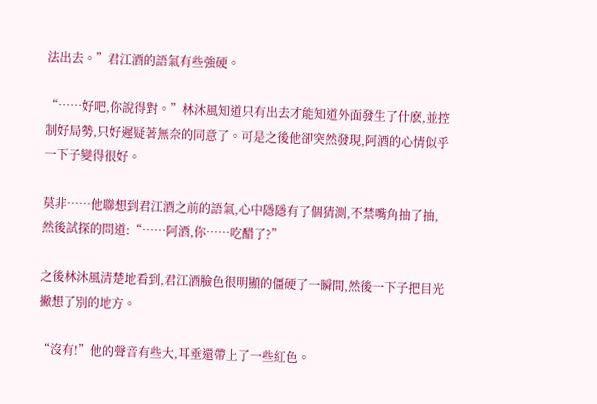法出去。”君江酒的語氣有些強硬。

“……好吧,你說得對。”林沐風知道只有出去才能知道外面發生了什麽,並控制好局勢,只好遲疑著無奈的同意了。可是之後他卻突然發現,阿酒的心情似乎一下子變得很好。

莫非……他聯想到君江酒之前的語氣,心中隱隱有了個猜測,不禁嘴角抽了抽,然後試探的問道:“……阿酒,你……吃醋了?”

之後林沐風清楚地看到,君江酒臉色很明顯的僵硬了一瞬間,然後一下子把目光撇想了別的地方。

“沒有!”他的聲音有些大,耳垂還帶上了一些紅色。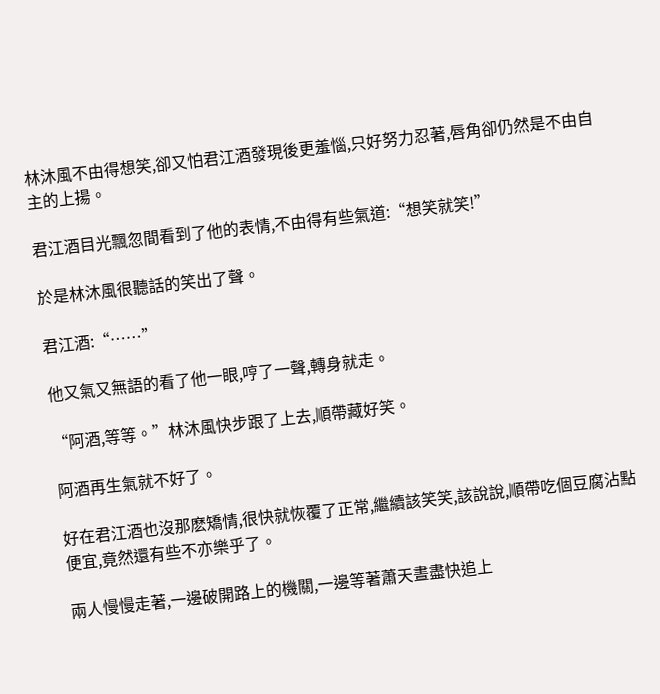林沐風不由得想笑,卻又怕君江酒發現後更羞惱,只好努力忍著,唇角卻仍然是不由自主的上揚。

君江酒目光飄忽間看到了他的表情,不由得有些氣道:“想笑就笑!”

於是林沐風很聽話的笑出了聲。

君江酒:“……”

他又氣又無語的看了他一眼,哼了一聲,轉身就走。

“阿酒,等等。”林沐風快步跟了上去,順帶藏好笑。

阿酒再生氣就不好了。

好在君江酒也沒那麽矯情,很快就恢覆了正常,繼續該笑笑,該說說,順帶吃個豆腐沾點便宜,竟然還有些不亦樂乎了。

兩人慢慢走著,一邊破開路上的機關,一邊等著蕭天晝盡快追上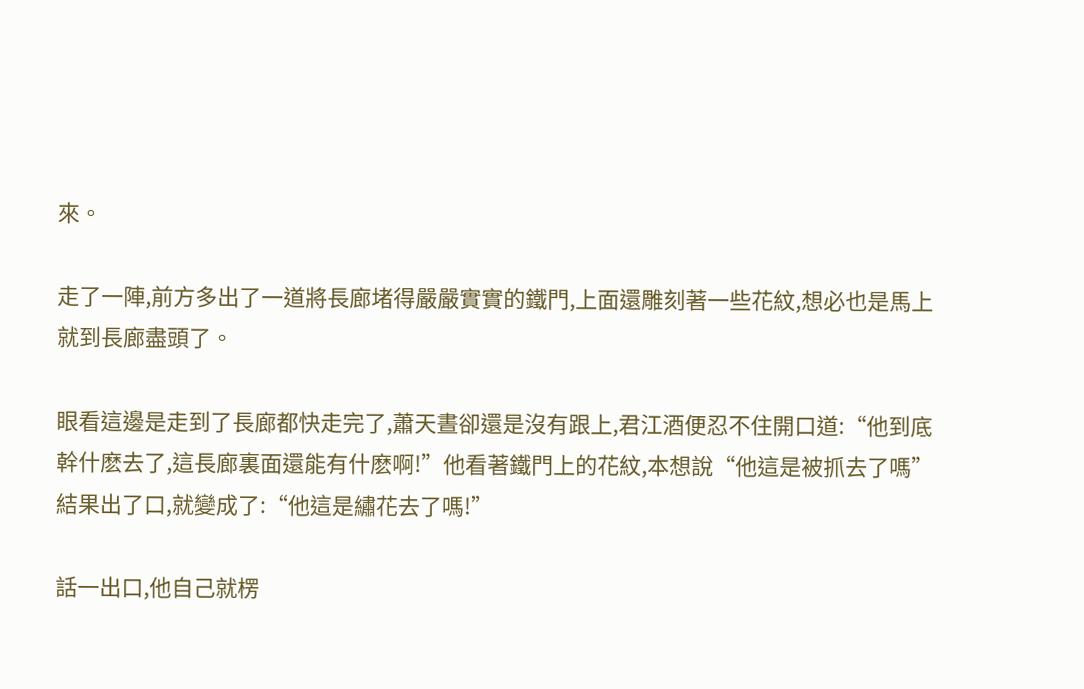來。

走了一陣,前方多出了一道將長廊堵得嚴嚴實實的鐵門,上面還雕刻著一些花紋,想必也是馬上就到長廊盡頭了。

眼看這邊是走到了長廊都快走完了,蕭天晝卻還是沒有跟上,君江酒便忍不住開口道:“他到底幹什麽去了,這長廊裏面還能有什麽啊!”他看著鐵門上的花紋,本想說“他這是被抓去了嗎”結果出了口,就變成了:“他這是繡花去了嗎!”

話一出口,他自己就楞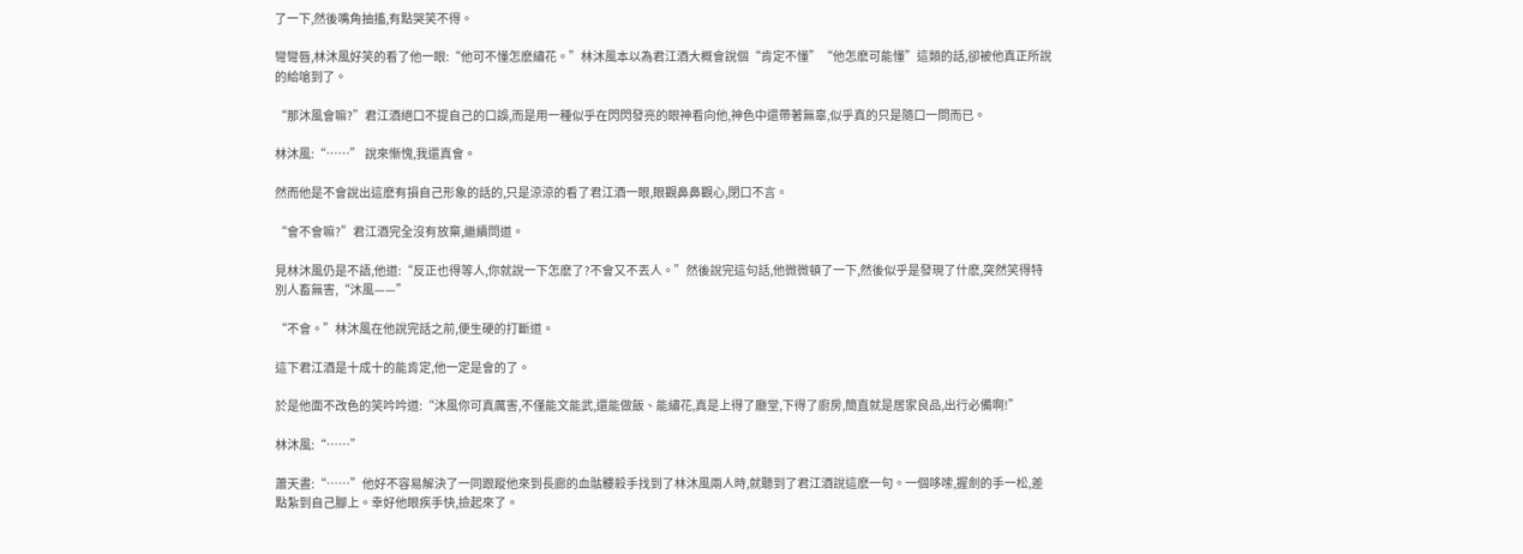了一下,然後嘴角抽搐,有點哭笑不得。

彎彎唇,林沐風好笑的看了他一眼:“他可不懂怎麽繡花。”林沐風本以為君江酒大概會說個“肯定不懂”“他怎麽可能懂”這類的話,卻被他真正所說的給嗆到了。

“那沐風會嘛?”君江酒絕口不提自己的口誤,而是用一種似乎在閃閃發亮的眼神看向他,神色中還帶著無辜,似乎真的只是隨口一問而已。

林沐風:“……” 說來慚愧,我還真會。

然而他是不會說出這麽有損自己形象的話的,只是涼涼的看了君江酒一眼,眼觀鼻鼻觀心,閉口不言。

“會不會嘛?”君江酒完全沒有放棄,繼續問道。

見林沐風仍是不語,他道:“反正也得等人,你就說一下怎麽了?不會又不丟人。”然後說完這句話,他微微頓了一下,然後似乎是發現了什麽,突然笑得特別人畜無害,“沐風——”

“不會。”林沐風在他說完話之前,便生硬的打斷道。

這下君江酒是十成十的能肯定,他一定是會的了。

於是他面不改色的笑吟吟道:“沐風你可真厲害,不僅能文能武,還能做飯、能繡花,真是上得了廳堂,下得了廚房,簡直就是居家良品,出行必備啊!”

林沐風:“……”

蕭天晝:“……”他好不容易解決了一同跟蹤他來到長廊的血骷髏殺手找到了林沐風兩人時,就聽到了君江酒說這麽一句。一個哆嗦,握劍的手一松,差點紮到自己腳上。幸好他眼疾手快,撿起來了。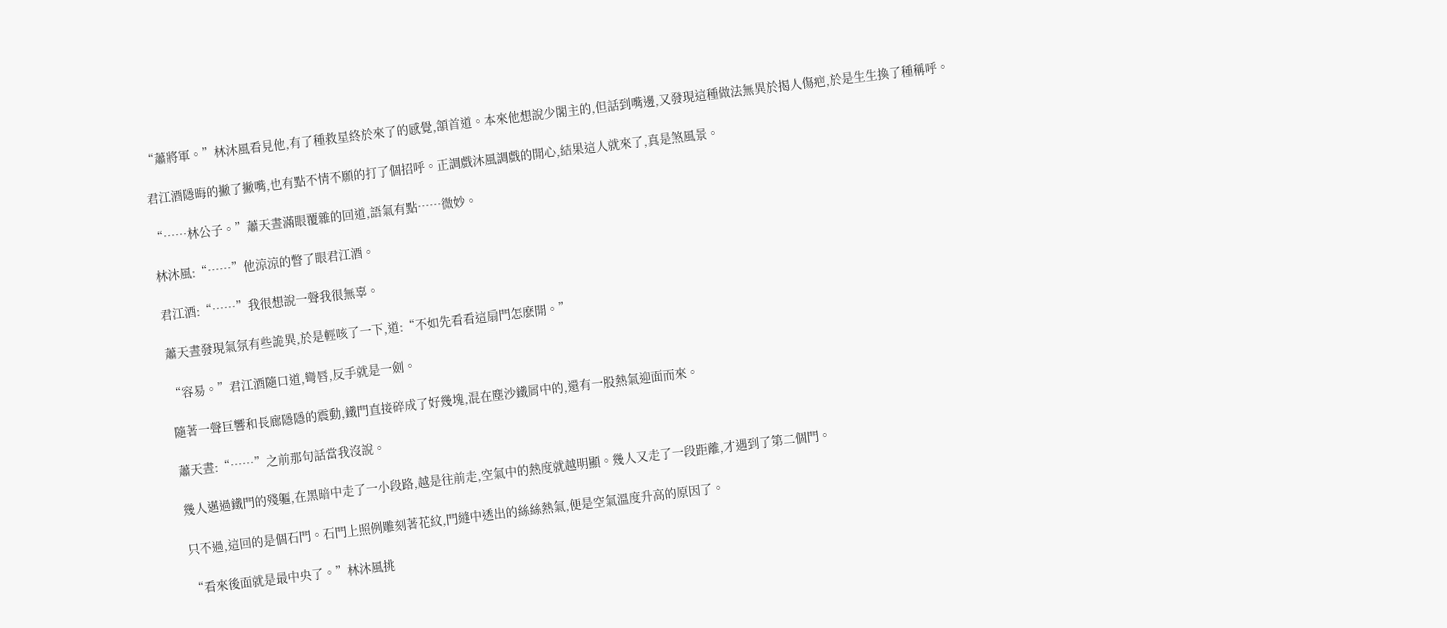“蕭將軍。”林沐風看見他,有了種救星終於來了的感覺,頷首道。本來他想說少閣主的,但話到嘴邊,又發現這種做法無異於揭人傷疤,於是生生換了種稱呼。

君江酒隱晦的撇了撇嘴,也有點不情不願的打了個招呼。正調戲沐風調戲的開心,結果這人就來了,真是煞風景。

“……林公子。”蕭天晝滿眼覆雜的回道,語氣有點……微妙。

林沐風:“……”他涼涼的瞥了眼君江酒。

君江酒:“……”我很想說一聲我很無辜。

蕭天晝發現氣氛有些詭異,於是輕咳了一下,道:“不如先看看這扇門怎麽開。”

“容易。”君江酒隨口道,彎唇,反手就是一劍。

隨著一聲巨響和長廊隱隱的震動,鐵門直接碎成了好幾塊,混在塵沙鐵屑中的,還有一股熱氣迎面而來。

蕭天晝:“……”之前那句話當我沒說。

幾人邁過鐵門的殘軀,在黑暗中走了一小段路,越是往前走,空氣中的熱度就越明顯。幾人又走了一段距離,才遇到了第二個門。

只不過,這回的是個石門。石門上照例雕刻著花紋,門縫中透出的絲絲熱氣,便是空氣溫度升高的原因了。

“看來後面就是最中央了。”林沐風挑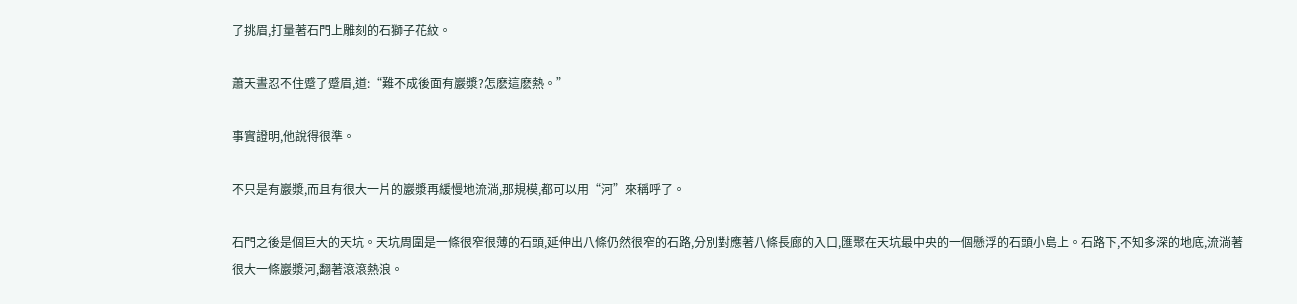了挑眉,打量著石門上雕刻的石獅子花紋。

蕭天晝忍不住蹙了蹙眉,道:“難不成後面有巖漿?怎麽這麽熱。”

事實證明,他說得很準。

不只是有巖漿,而且有很大一片的巖漿再緩慢地流淌,那規模,都可以用“河”來稱呼了。

石門之後是個巨大的天坑。天坑周圍是一條很窄很薄的石頭,延伸出八條仍然很窄的石路,分別對應著八條長廊的入口,匯聚在天坑最中央的一個懸浮的石頭小島上。石路下,不知多深的地底,流淌著很大一條巖漿河,翻著滾滾熱浪。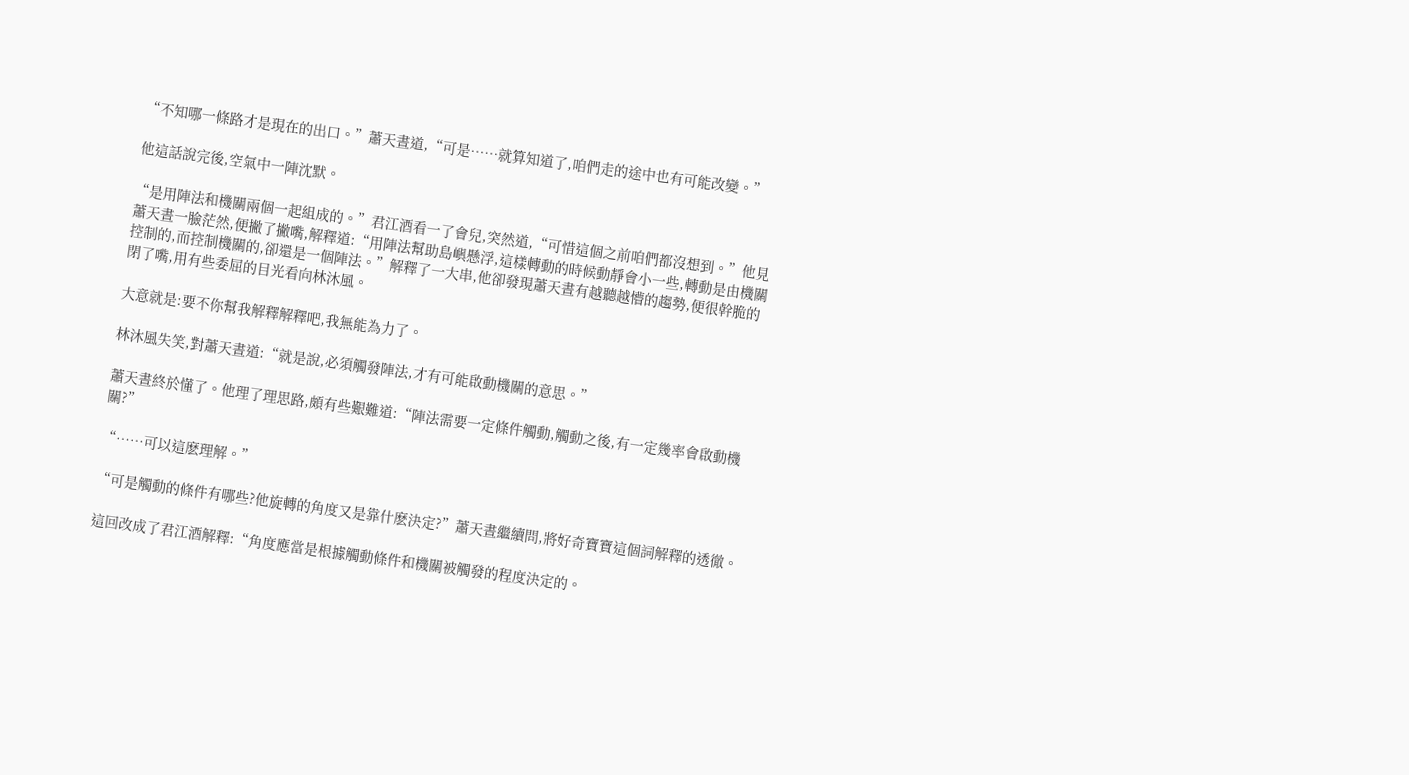“不知哪一條路才是現在的出口。”蕭天晝道,“可是……就算知道了,咱們走的途中也有可能改變。”

他這話說完後,空氣中一陣沈默。

“是用陣法和機關兩個一起組成的。”君江酒看一了會兒,突然道,“可惜這個之前咱們都沒想到。”他見蕭天晝一臉茫然,便撇了撇嘴,解釋道:“用陣法幫助島嶼懸浮,這樣轉動的時候動靜會小一些,轉動是由機關控制的,而控制機關的,卻還是一個陣法。”解釋了一大串,他卻發現蕭天晝有越聽越懵的趨勢,便很幹脆的閉了嘴,用有些委屈的目光看向林沐風。

大意就是:要不你幫我解釋解釋吧,我無能為力了。

林沐風失笑,對蕭天晝道:“就是說,必須觸發陣法,才有可能啟動機關的意思。”

蕭天晝終於懂了。他理了理思路,頗有些艱難道:“陣法需要一定條件觸動,觸動之後,有一定幾率會啟動機關?”

“……可以這麽理解。”

“可是觸動的條件有哪些?他旋轉的角度又是靠什麽決定?”蕭天晝繼續問,將好奇寶寶這個詞解釋的透徹。

這回改成了君江酒解釋:“角度應當是根據觸動條件和機關被觸發的程度決定的。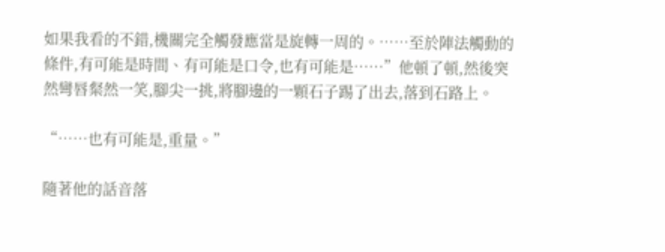如果我看的不錯,機關完全觸發應當是旋轉一周的。……至於陣法觸動的條件,有可能是時間、有可能是口令,也有可能是……”他頓了頓,然後突然彎唇粲然一笑,腳尖一挑,將腳邊的一顆石子踢了出去,落到石路上。

“……也有可能是,重量。”

隨著他的話音落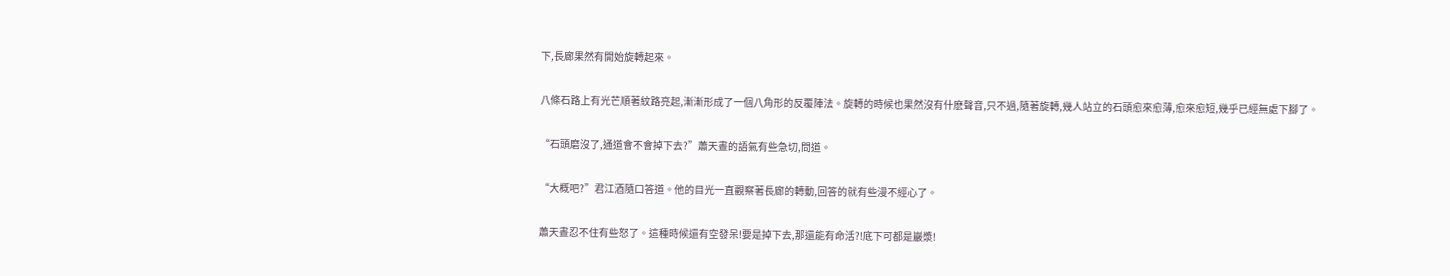下,長廊果然有開始旋轉起來。

八條石路上有光芒順著紋路亮起,漸漸形成了一個八角形的反覆陣法。旋轉的時候也果然沒有什麽聲音,只不過,隨著旋轉,幾人站立的石頭愈來愈薄,愈來愈短,幾乎已經無處下腳了。

“石頭磨沒了,通道會不會掉下去?”蕭天晝的語氣有些急切,問道。

“大概吧?”君江酒隨口答道。他的目光一直觀察著長廊的轉動,回答的就有些漫不經心了。

蕭天晝忍不住有些怒了。這種時候還有空發呆!要是掉下去,那還能有命活?!底下可都是巖漿!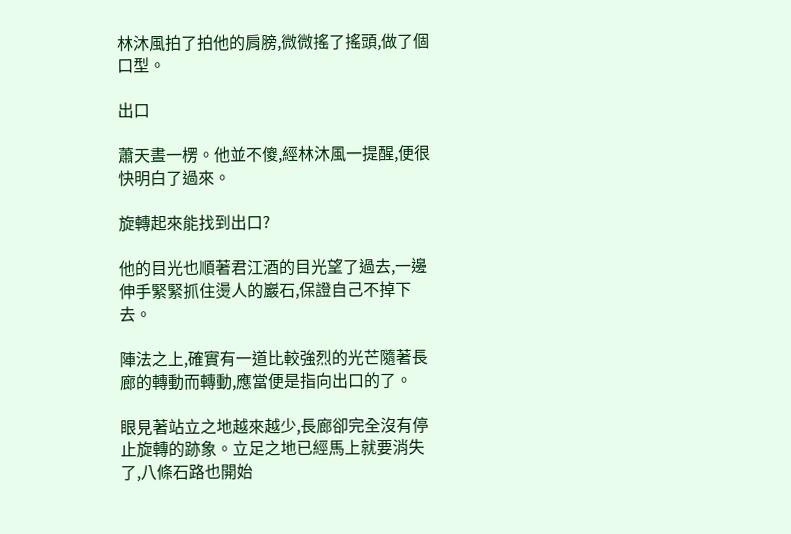林沐風拍了拍他的肩膀,微微搖了搖頭,做了個口型。

出口

蕭天晝一楞。他並不傻,經林沐風一提醒,便很快明白了過來。

旋轉起來能找到出口?

他的目光也順著君江酒的目光望了過去,一邊伸手緊緊抓住燙人的巖石,保證自己不掉下去。

陣法之上,確實有一道比較強烈的光芒隨著長廊的轉動而轉動,應當便是指向出口的了。

眼見著站立之地越來越少,長廊卻完全沒有停止旋轉的跡象。立足之地已經馬上就要消失了,八條石路也開始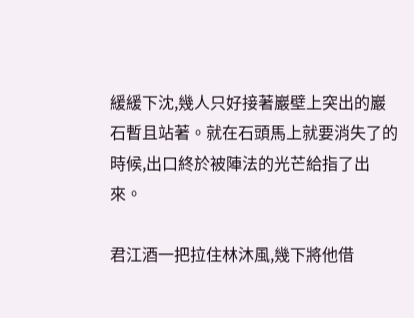緩緩下沈,幾人只好接著巖壁上突出的巖石暫且站著。就在石頭馬上就要消失了的時候,出口終於被陣法的光芒給指了出來。

君江酒一把拉住林沐風,幾下將他借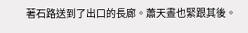著石路送到了出口的長廊。蕭天晝也緊跟其後。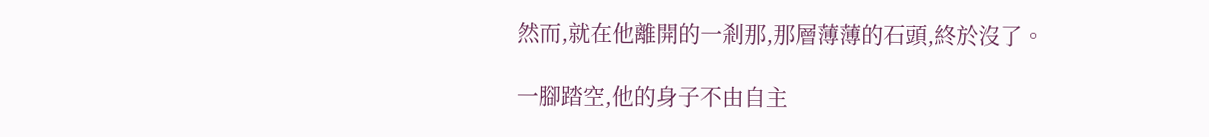然而,就在他離開的一剎那,那層薄薄的石頭,終於沒了。

一腳踏空,他的身子不由自主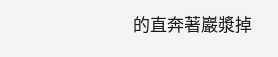的直奔著巖漿掉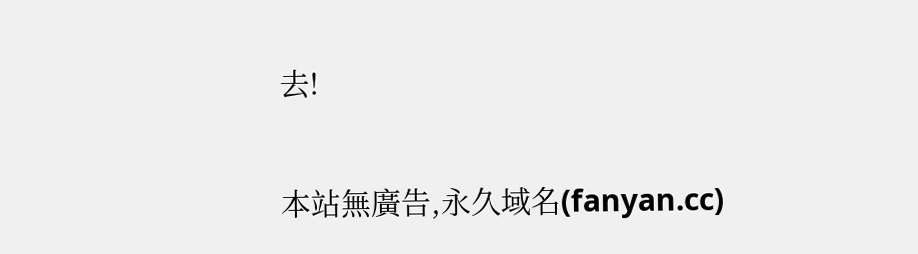去!

本站無廣告,永久域名(fanyan.cc)